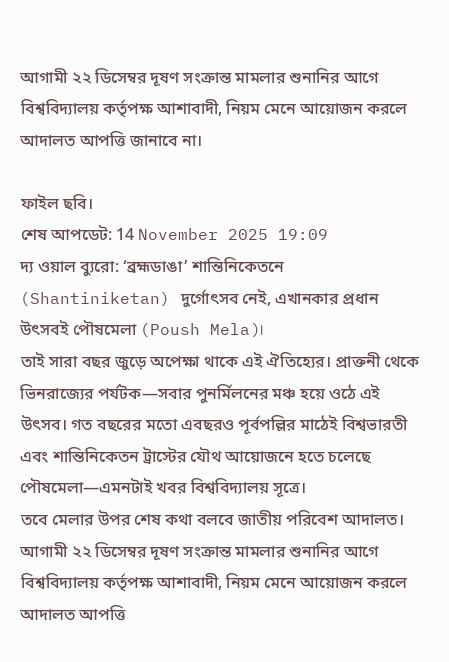আগামী ২২ ডিসেম্বর দূষণ সংক্রান্ত মামলার শুনানির আগে বিশ্ববিদ্যালয় কর্তৃপক্ষ আশাবাদী, নিয়ম মেনে আয়োজন করলে আদালত আপত্তি জানাবে না।

ফাইল ছবি।
শেষ আপডেট: 14 November 2025 19:09
দ্য ওয়াল ব্যুরো: ‘ব্রহ্মডাঙা’ শান্তিনিকেতনে (Shantiniketan) দুর্গোৎসব নেই, এখানকার প্রধান উৎসবই পৌষমেলা (Poush Mela)।
তাই সারা বছর জুড়ে অপেক্ষা থাকে এই ঐতিহ্যের। প্রাক্তনী থেকে ভিনরাজ্যের পর্যটক—সবার পুনর্মিলনের মঞ্চ হয়ে ওঠে এই উৎসব। গত বছরের মতো এবছরও পূর্বপল্লির মাঠেই বিশ্বভারতী এবং শান্তিনিকেতন ট্রাস্টের যৌথ আয়োজনে হতে চলেছে পৌষমেলা—এমনটাই খবর বিশ্ববিদ্যালয় সূত্রে।
তবে মেলার উপর শেষ কথা বলবে জাতীয় পরিবেশ আদালত। আগামী ২২ ডিসেম্বর দূষণ সংক্রান্ত মামলার শুনানির আগে বিশ্ববিদ্যালয় কর্তৃপক্ষ আশাবাদী, নিয়ম মেনে আয়োজন করলে আদালত আপত্তি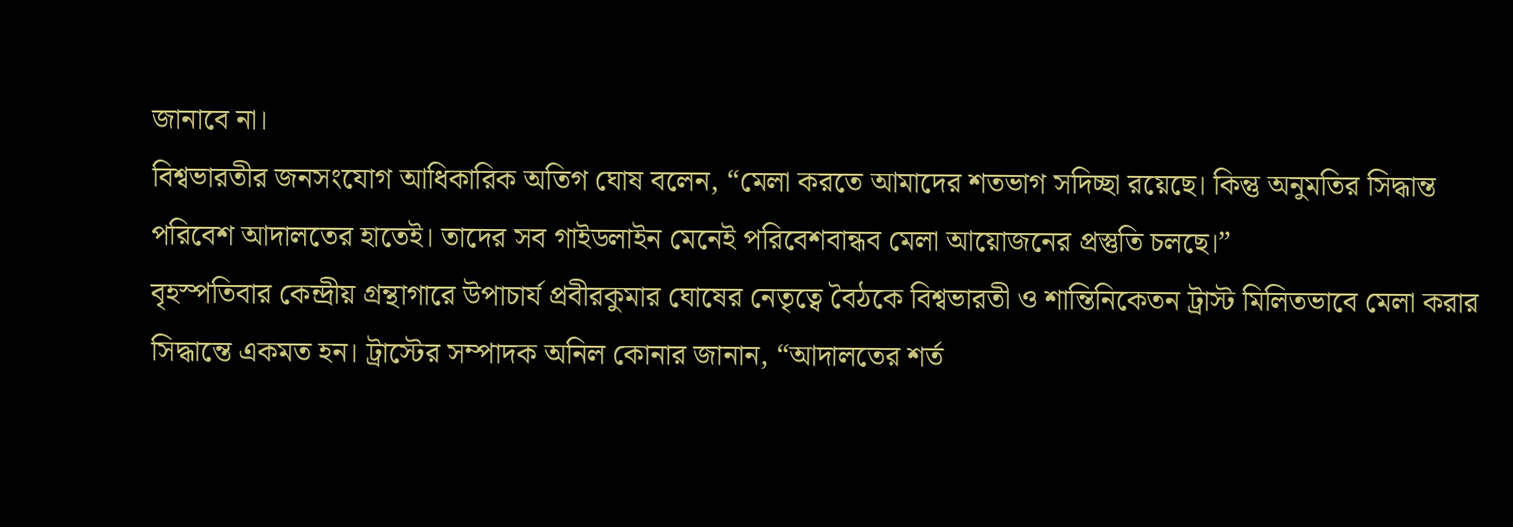জানাবে না।
বিশ্বভারতীর জনসংযোগ আধিকারিক অতিগ ঘোষ বলেন, “মেলা করতে আমাদের শতভাগ সদিচ্ছা রয়েছে। কিন্তু অনুমতির সিদ্ধান্ত পরিবেশ আদালতের হাতেই। তাদের সব গাইডলাইন মেনেই পরিবেশবান্ধব মেলা আয়োজনের প্রস্তুতি চলছে।”
বৃহস্পতিবার কেন্দ্রীয় গ্রন্থাগারে উপাচার্য প্রবীরকুমার ঘোষের নেতৃত্বে বৈঠকে বিশ্বভারতী ও শান্তিনিকেতন ট্রাস্ট মিলিতভাবে মেলা করার সিদ্ধান্তে একমত হন। ট্রাস্টের সম্পাদক অনিল কোনার জানান, “আদালতের শর্ত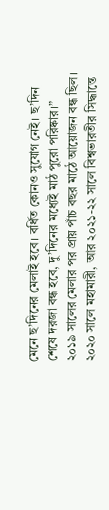মেনে ছ’দিনের মেলাই হবে। বর্ধিত কোনও সুযোগ নেই। ছ’দিন শেষে দরজা বন্ধ হবে, দু’দিনের মধ্যেই মাঠ পুরো পরিষ্কার।”
২০১৯ সালের মেলার পর প্রায় পাঁচ বছর মাঠে আয়োজন বন্ধ ছিল। ২০২০ সালে মহামারী, আর ২০২১-২২ সালে বিশ্বভারতীর সিদ্ধান্তে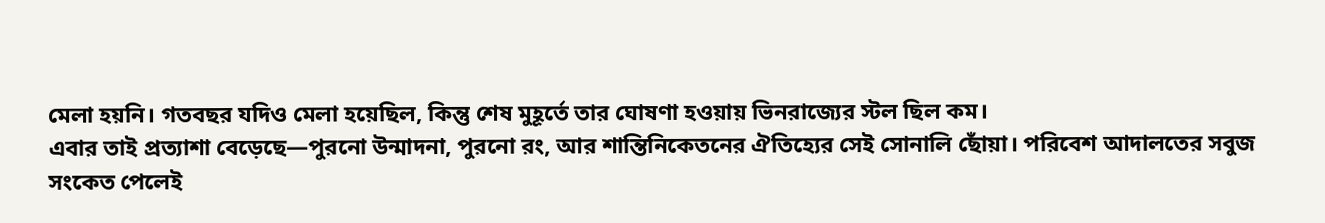মেলা হয়নি। গতবছর যদিও মেলা হয়েছিল, কিন্তু শেষ মুহূর্তে তার ঘোষণা হওয়ায় ভিনরাজ্যের স্টল ছিল কম।
এবার তাই প্রত্যাশা বেড়েছে—পুরনো উন্মাদনা, পুরনো রং, আর শান্তিনিকেতনের ঐতিহ্যের সেই সোনালি ছোঁয়া। পরিবেশ আদালতের সবুজ সংকেত পেলেই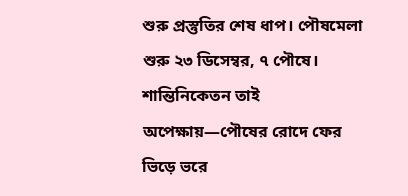শুরু প্রস্তুতির শেষ ধাপ। পৌষমেলা শুরু ২৩ ডিসেম্বর, ৭ পৌষে। শান্তিনিকেতন তাই অপেক্ষায়—পৌষের রোদে ফের ভিড়ে ভরে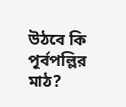উঠবে কি পূর্বপল্লির মাঠ?